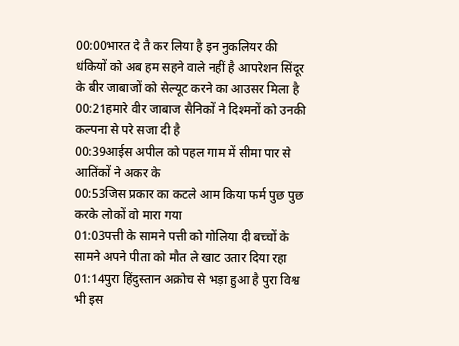00:00भारत दे तै कर लिया है इन नुकलियर की धंकियों को अब हम सहने वाले नहीं है आपरेशन सिंदूर के बीर जाबाजों को सेल्यूट करने का आउसर मिला है
00:21हमारे वीर जाबाज सैनिकों ने दिश्मनों को उनकी कल्पना से परे सजा दी है
00:39आईस अपील को पहल गाम में सीमा पार से आतिंकों ने अकर के
00:53जिस प्रकार का कटले आम किया फर्म पुछ पुछ करके लोकों वो मारा गया
01:03पत्ती के सामने पत्ती को गोलिया दी बच्चों के सामने अपने पीता को मौत ले खाट उतार दिया रहा
01:14पुरा हिंदुस्तान अक्रोच से भड़ा हुआ है पुरा विश्व भी इस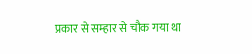प्रकार से सम्हार से चौक गया था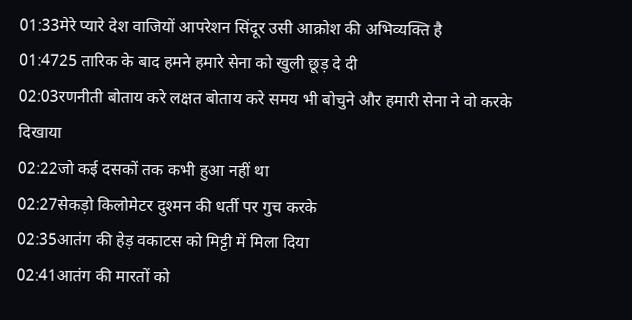01:33मेरे प्यारे देश वाजियों आपरेशन सिंदूर उसी आक्रोश की अभिव्यक्ति है
01:4725 तारिक के बाद हमने हमारे सेना को खुली छूड़ दे दी
02:03रणनीती बोताय करे लक्षत बोताय करे समय भी बोचुने और हमारी सेना ने वो करके दिखाया
02:22जो कई दसकों तक कभी हुआ नहीं था
02:27सेकड़ो किलोमेटर दुश्मन की धर्ती पर गुच करके
02:35आतंग की हेड़ वकाटस को मिट्टी में मिला दिया
02:41आतंग की मारतों को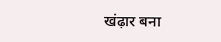खंढ़ार बना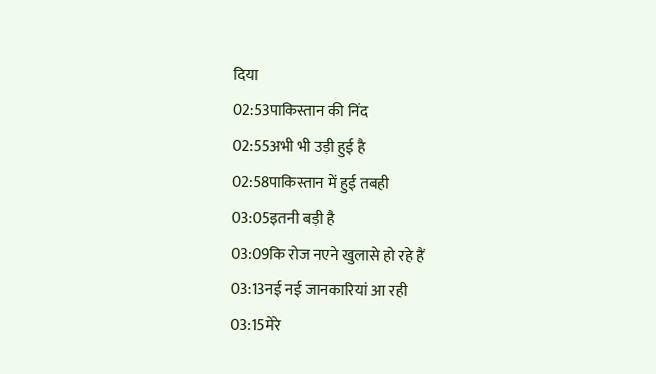दिया
02:53पाकिस्तान की निंद
02:55अभी भी उड़ी हुई है
02:58पाकिस्तान में हुई तबही
03:05इतनी बड़ी है
03:09कि रोज नएने खुलासे हो रहे हैं
03:13नई नई जानकारियां आ रही
03:15मेरे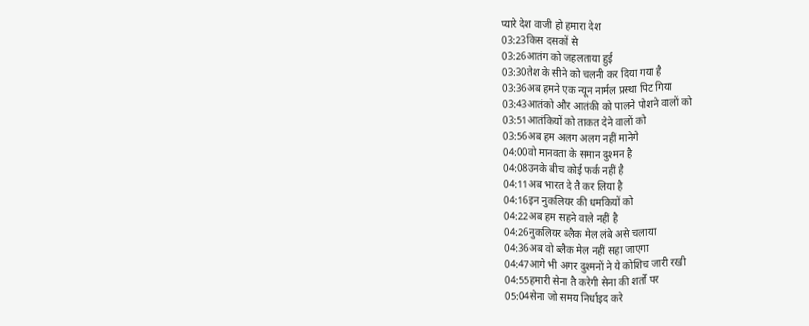प्यारे देश वाजी हो हमारा देश
03:23किस दसकों से
03:26आतंग को जहलताया हुई
03:30तेश के सीने को चलनी कर दिया गया है
03:36अब हमने एक न्यून नार्मल प्रस्था पिट गिया
03:43आतंको और आतंकी को पालने पोशने वालों को
03:51आतंकियों को ताकत देने वालों को
03:56अब हम अलग अलग नहीं मानेगे
04:00वो मानवता के समान दुश्मन है
04:08उनके बीच कोई फर्क नहीं है
04:11अब भारत दे तै कर लिया है
04:16इन नुकलियर की धमकियों को
04:22अब हम सहने वाले नहीं है
04:26नुकलियर ब्लैक मेल लंबे असे चलाया
04:36अब वो ब्लैक मेल नहीं सहा जाएगा
04:47आगे भी अगर दुश्मनों ने ये कोशिच जारी रखी
04:55हमारी सेना तै करेगी सेना की शर्तों पर
05:04सेना जो समय निर्धाइद करे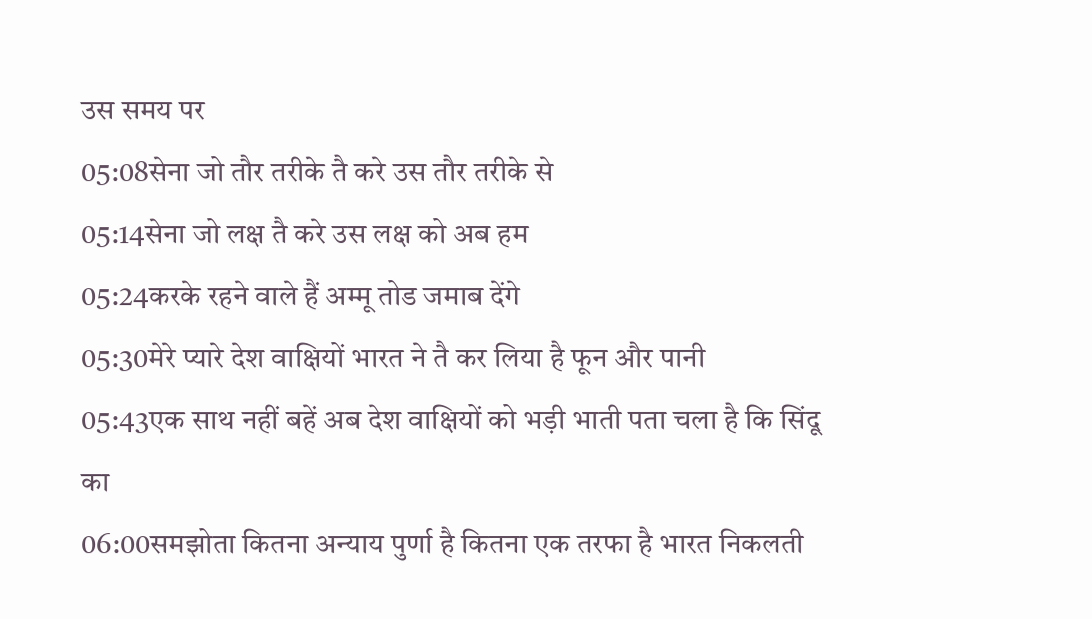उस समय पर
05:08सेना जो तौर तरीके तै करे उस तौर तरीके से
05:14सेना जो लक्ष तै करे उस लक्ष को अब हम
05:24करके रहने वाले हैं अम्मू तोड जमाब देंगे
05:30मेरे प्यारे देश वाक्षियों भारत ने तै कर लिया है फून और पानी
05:43एक साथ नहीं बहें अब देश वाक्षियों को भड़ी भाती पता चला है कि सिंदू का
06:00समझोता कितना अन्याय पुर्णा है कितना एक तरफा है भारत निकलती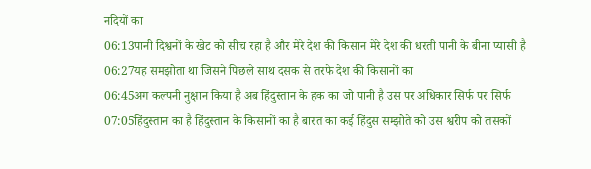नदियों का
06:13पानी दिश्वनों के खेट को सीच रहा है और मेरे देश की किसान मेरे देश की धरती पानी के बीना प्यासी है
06:27यह समझोता था जिसने पिछले साथ दसक से तरफे देश की किसानों का
06:45अग कल्पनी नुक्षान किया है अब हिंदुस्तान के हक का जो पानी है उस पर अधिकार सिर्फ पर सिर्फ
07:05हिंदुस्तान का है हिंदुस्तान के किसानों का है बारत का कई हिंदुस सम्झोते को उस श्वरीप को तसकों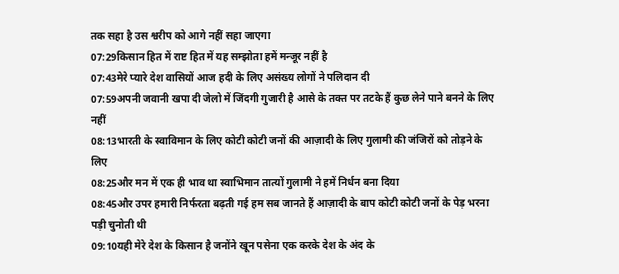तक सहा है उस श्वरीप को आगे नहीं सहा जाएगा
07:29किसान हित में राष्ट हित में यह सम्झोता हमें मन्जूर नहीं है
07:43मेरे प्यारे देश वासियों आज हदी के लिए असंख्य लोगों ने पलिदान दी
07:59अपनी जवानी खपा दी जेलो में जिंदगी गुजारी है आसे के तक्त पर तटके हैं कुछ लेने पाने बनने के लिए नहीं
08:13भारती के स्वाविमान के लिए कोटी कोटी जनों की आज़ादी के लिए गुलामी की जंजिरों को तोड़ने के लिए
08:25और मन में एक ही भाव था स्वाभिमान तात्यों गुलामी ने हमें निर्धन बना दिया
08:45और उपर हमारी निर्फरता बढ़ती गई हम सब जानते हैं आज़ादी के बाप कोटी कोटी जनों के पेड़ भरना पड़ी चुनोती थी
09:10यही मेरे देश के किसान है जनोंने खून पसेना एक करके देश के अंद के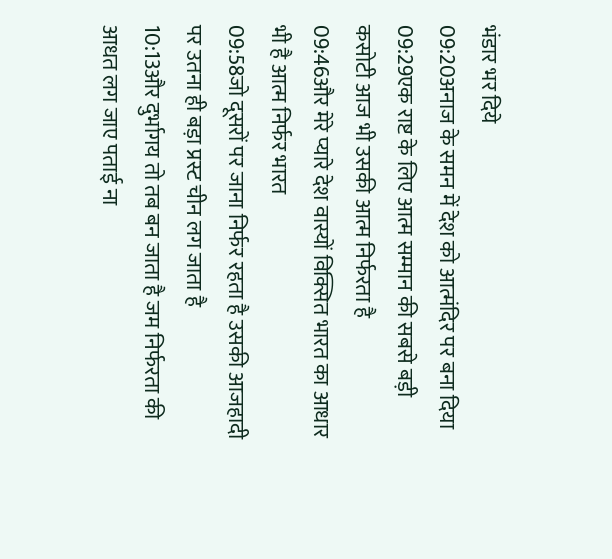भंडार भर दिये
09:20अनाज के समन में देश को आत्मंदिर पर बना दिया
09:29एक राष्ट के लिए आत्म सम्मान की सबसे बड़ी कसोटी आज भी उसकी आत्म निर्फरता है
09:46और मेरे प्यारे देश वास्यों विक्सित भारत का आधार भी है आत्म निर्फर भारत
09:58जो दूसरों पर जाना निर्फर रहता है उसकी आजहादी पर उतना ही बड़ा प्रस्ट चीन लग जाता है
10:13और दुर्भागय तो तब बन जाता है जम निर्फरता की आधत लग जाए पताई ना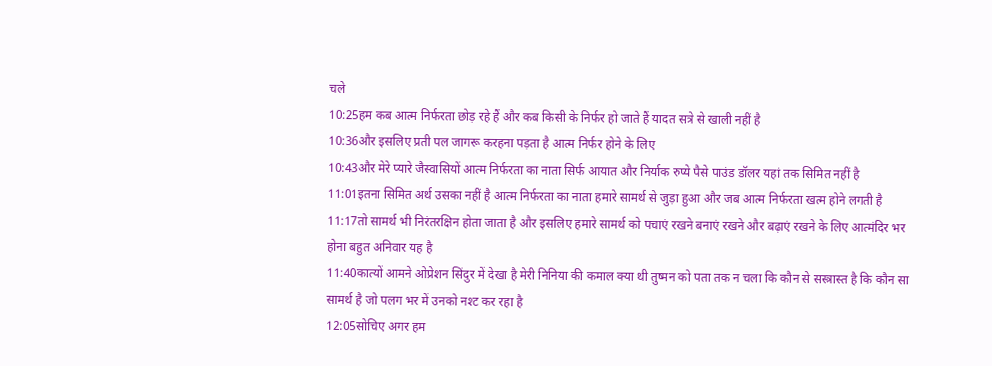चले
10:25हम कब आत्म निर्फरता छोड़ रहे हैं और कब किसी के निर्फर हो जाते हैं यादत सत्रे से खाली नहीं है
10:36और इसलिए प्रती पल जागरू करहना पड़ता है आत्म निर्फर होने के लिए
10:43और मेरे प्यारे जैस्वासियों आत्म निर्फरता का नाता सिर्फ आयात और निर्याक रुप्ये पैसे पाउंड डॉलर यहां तक सिमित नहीं है
11:01इतना सिमित अर्थ उसका नहीं है आत्म निर्फरता का नाता हमारे सामर्थ से जुड़ा हुआ और जब आत्म निर्फरता खत्म होने लगती है
11:17तो सामर्थ भी निरंतरक्षिन होता जाता है और इसलिए हमारे सामर्थ को पचाएं रखने बनाएं रखने और बढ़ाएं रखने के लिए आत्मंदिर भर होना बहुत अनिवार यह है
11:40कात्यों आमने ओप्रेशन सिंदुर में देखा है मेरी निनिया की कमाल क्या थी तुष्मन को पता तक न चला कि कौन से सस्त्रास्त है कि कौन सा सामर्थ है जो पलग भर में उनको नश्ट कर रहा है
12:05सोचिए अगर हम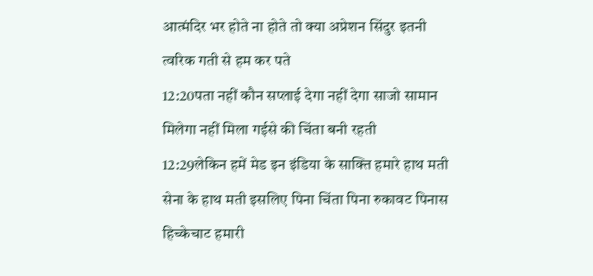आत्मंदिर भर होते ना होते तो क्या अप्रेशन सिंदुर इतनी त्वरिक गती से हम कर पते
12:20पता नहीं कौन सप्लाई देगा नहीं देगा साजो सामान मिलेगा नहीं मिला गईसे की चिंता बनी रहती
12:29लेकिन हमें मेड इन इंडिया के साक्ति हमारे हाथ मती सेना के हाथ मती इसलिए पिना चिंता पिना रुकावट पिनास हिच्केचाट हमारी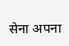सेना अपना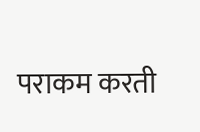पराकम करती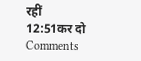रहीं
12:51कर दो
Comments